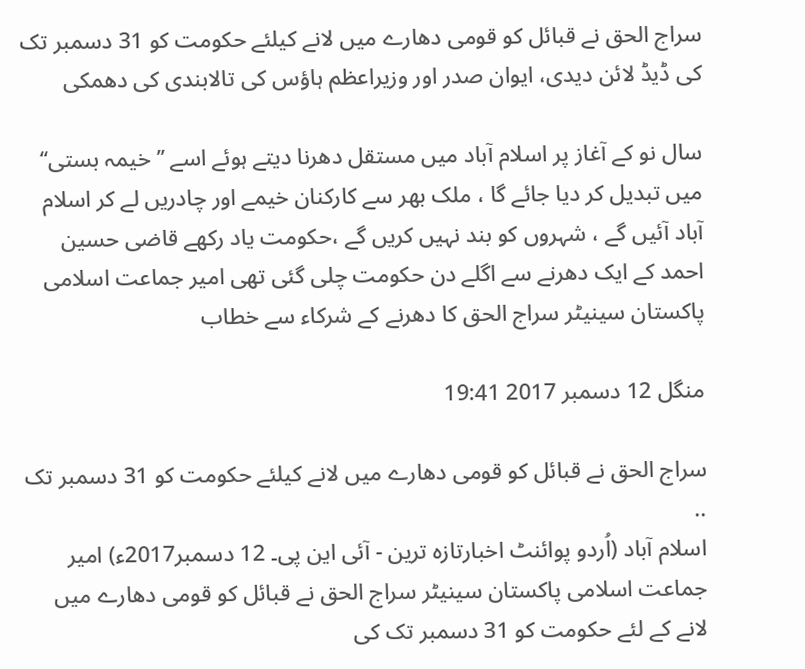سراج الحق نے قبائل کو قومی دھارے میں لانے کیلئے حکومت کو 31 دسمبر تک کی ڈیڈ لائن دیدی، ایوان صدر اور وزیراعظم ہاؤس کی تالابندی کی دھمکی

سال نو کے آغاز پر اسلام آباد میں مستقل دھرنا دیتے ہوئے اسے ’’خیمہ بستی‘‘ میں تبدیل کر دیا جائے گا ، ملک بھر سے کارکنان خیمے اور چادریں لے کر اسلام آباد آئیں گے ، شہروں کو بند نہیں کریں گے ،حکومت یاد رکھے قاضی حسین احمد کے ایک دھرنے سے اگلے دن حکومت چلی گئی تھی امیر جماعت اسلامی پاکستان سینیٹر سراج الحق کا دھرنے کے شرکاء سے خطاب

منگل 12 دسمبر 2017 19:41

سراج الحق نے قبائل کو قومی دھارے میں لانے کیلئے حکومت کو 31 دسمبر تک ..
اسلام آباد (اُردو پوائنٹ اخبارتازہ ترین - آئی این پی۔ 12 دسمبر2017ء) امیر جماعت اسلامی پاکستان سینیٹر سراج الحق نے قبائل کو قومی دھارے میں لانے کے لئے حکومت کو 31 دسمبر تک کی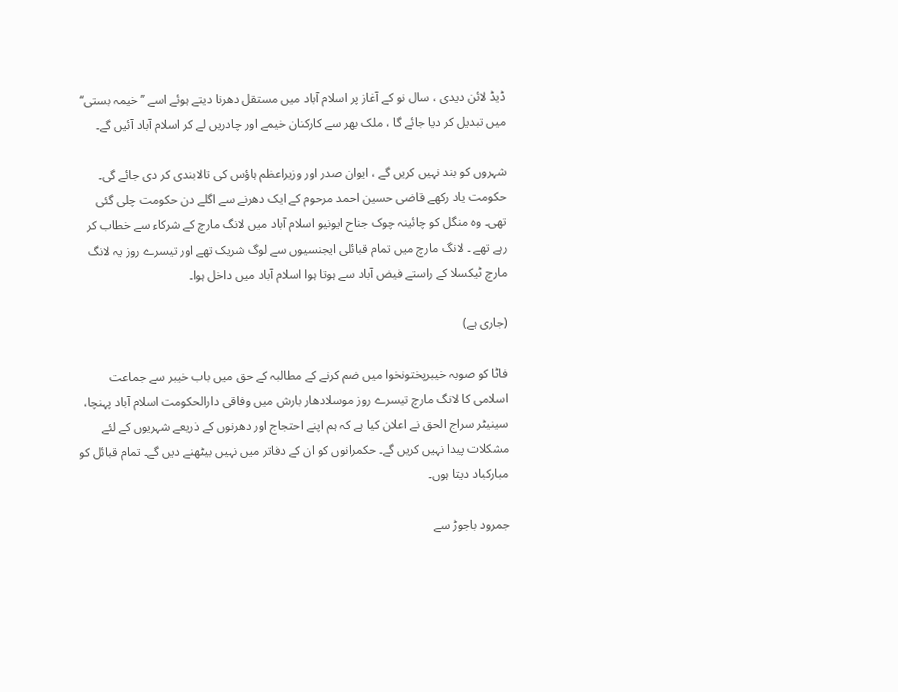ڈیڈ لائن دیدی ، سال نو کے آغاز پر اسلام آباد میں مستقل دھرنا دیتے ہوئے اسے ’’خیمہ بستی‘‘ میں تبدیل کر دیا جائے گا ، ملک بھر سے کارکنان خیمے اور چادریں لے کر اسلام آباد آئیں گے۔

شہروں کو بند نہیں کریں گے ، ایوان صدر اور وزیراعظم ہاؤس کی تالابندی کر دی جائے گی۔ حکومت یاد رکھے قاضی حسین احمد مرحوم کے ایک دھرنے سے اگلے دن حکومت چلی گئی تھی۔ وہ منگل کو چائینہ چوک جناح ایونیو اسلام آباد میں لانگ مارچ کے شرکاء سے خطاب کر رہے تھے ۔ لانگ مارچ میں تمام قبائلی ایجنسیوں سے لوگ شریک تھے اور تیسرے روز یہ لانگ مارچ ٹیکسلا کے راستے فیض آباد سے ہوتا ہوا اسلام آباد میں داخل ہوا۔

(جاری ہے)

فاٹا کو صوبہ خیبرپختونخوا میں ضم کرنے کے مطالبہ کے حق میں باب خیبر سے جماعت اسلامی کا لانگ مارچ تیسرے روز موسلادھار بارش میں وفاقی دارالحکومت اسلام آباد پہنچا، سینیٹر سراج الحق نے اعلان کیا ہے کہ ہم اپنے احتجاج اور دھرنوں کے ذریعے شہریوں کے لئے مشکلات پیدا نہیں کریں گے۔ حکمرانوں کو ان کے دفاتر میں نہیں بیٹھنے دیں گے۔ تمام قبائل کو مبارکباد دیتا ہوں۔

جمرود باجوڑ سے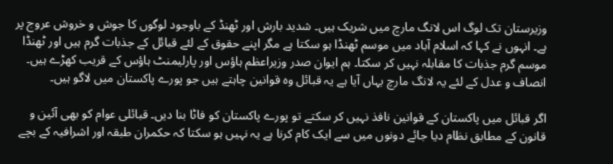وزیرستان تک لوگ اس لانگ مارچ میں شریک ہیں۔ شدید بارش اور ٹھنڈ کے باوجود لوگوں کا جوش و خروش عروج پر ہے۔ انہوں نے کہا کہ اسلام آباد میں موسم ٹھنڈا ہو سکتا ہے مگر اپنے حقوق کے لئے قبائل کے جذبات گرم ہیں اور ٹھنڈا موسم گرم جذبات کا مقابلہ نہیں کر سکتا۔ ہم ایوان صدر وزیراعظم ہاؤس اور پارلیمنٹ ہاؤس کے قریب کھڑے ہیں۔ انصاف و عدل کے لئے یہ لانگ مارچ یہاں آیا ہے یہ قبائل وہ قوانین چاہتے ہیں جو پورے پاکستان میں لاگو ہیں۔

اگر قبائل میں پاکستان کے قوانین نافذ نہیں کر سکتے تو پورے پاکستان کو فاٹا بنا دیں۔ قبائلی عوام کو بھی آئین و قانون کے مطابق نظام دیا جائے دونوں میں سے ایک کام کرنا ہے یہ نہیں ہو سکتا کہ حکمران طبقہ اور اشرافیہ کے بچے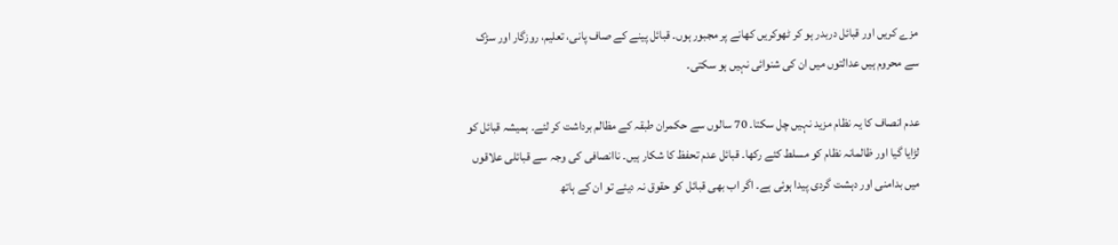مزے کریں اور قبائل دربدر ہو کر ٹھوکریں کھانے پر مجبور ہوں۔ قبائل پینے کے صاف پانی، تعلیم، روزگار اور سڑک سے محروم ہیں عدالتوں میں ان کی شنوائی نہیں ہو سکتی۔

عدم انصاف کا یہ نظام مزید نہیں چل سکتا۔ 70 سالوں سے حکمران طبقہ کے مظالم برداشت کر لئے۔ ہمیشہ قبائل کو لڑایا گیا اور ظالمانہ نظام کو مسلط کئے رکھا۔ قبائل عدم تحفظ کا شکار ہیں۔ ناانصافی کی وجہ سے قبائلی علاقوں میں بدامنی اور دہشت گردی پیدا ہوئی ہے۔ اگر اب بھی قبائل کو حقوق نہ دیئے تو ان کے ہاتھ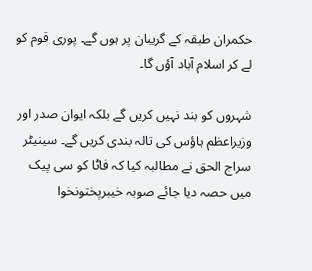حکمران طبقہ کے گریبان پر ہوں گے۔ پوری قوم کو لے کر اسلام آباد آؤں گا۔

شہروں کو بند نہیں کریں گے بلکہ ایوان صدر اور وزیراعظم ہاؤس کی تالہ بندی کریں گے۔ سینیٹر سراج الحق نے مطالبہ کیا کہ فاٹا کو سی پیک میں حصہ دیا جائے صوبہ خیبرپختونخوا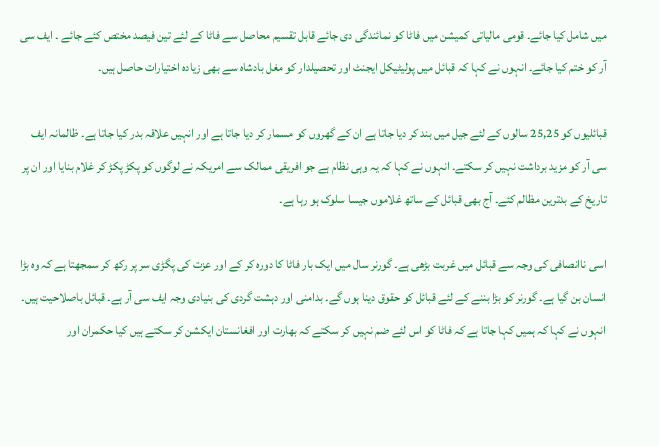میں شامل کیا جائے۔ قومی مالیاتی کمیشن میں فاٹا کو نمائندگی دی جائے قابل تقسیم محاصل سے فاٹا کے لئے تین فیصد مختص کئے جائے ۔ ایف سی آر کو ختم کیا جائے۔ انہوں نے کہا کہ قبائل میں پولیٹیکل ایجنٹ اور تحصیلدار کو مغل بادشاہ سے بھی زیادہ اختیارات حاصل ہیں۔

قبائلیوں کو 25,25 سالوں کے لئے جیل میں بند کر دیا جاتا ہے ان کے گھروں کو مسمار کر دیا جاتا ہے اور انہیں علاقہ بدر کیا جاتا ہے۔ ظالمانہ ایف سی آر کو مزید برداشت نہیں کر سکتے۔ انہوں نے کہا کہ یہ وہی نظام ہے جو افریقی ممالک سے امریکہ نے لوگوں کو پکڑ پکڑ کر غلام بنایا اور ان پر تاریخ کے بدترین مظالم کئے۔ آج بھی قبائل کے ساتھ غلاموں جیسا سلوک ہو رہا ہے۔

اسی ناانصافی کی وجہ سے قبائل میں غربت بڑھی ہے۔ گورنر سال میں ایک بار فاٹا کا دورہ کر کے اور عزت کی پگڑی سر پر رکھ کر سمجھتا ہے کہ وہ بڑا انسان بن گیا ہے۔ گورنر کو بڑا بننے کے لئے قبائل کو حقوق دینا ہوں گے۔ بدامنی اور دہشت گردی کی بنیادی وجہ ایف سی آر ہے۔ قبائل باصلاحیت ہیں۔ انہوں نے کہا کہ ہمیں کہا جاتا ہے کہ فاٹا کو اس لئے ضم نہیں کر سکتے کہ بھارت اور افغانستان ایکشن کر سکتے ہیں کیا حکمران اور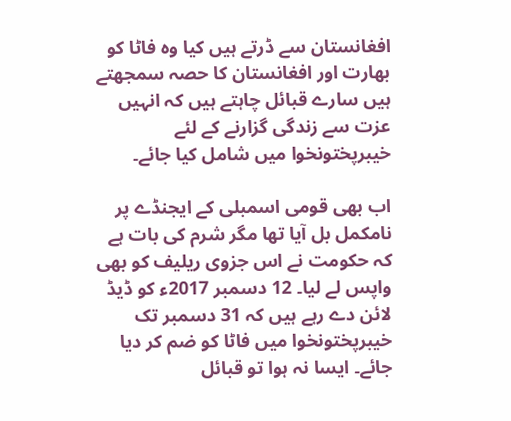افغانستان سے ڈرتے ہیں کیا وہ فاٹا کو بھارت اور افغانستان کا حصہ سمجھتے ہیں سارے قبائل چاہتے ہیں کہ انہیں عزت سے زندگی گزارنے کے لئے خیبرپختونخوا میں شامل کیا جائے۔

اب بھی قومی اسمبلی کے ایجنڈے پر نامکمل بل آیا تھا مگر شرم کی بات ہے کہ حکومت نے اس جزوی ریلیف کو بھی واپس لے لیا۔ 12 دسمبر 2017ء کو ڈیڈ لائن دے رہے ہیں کہ 31 دسمبر تک خیبرپختونخوا میں فاٹا کو ضم کر دیا جائے۔ ایسا نہ ہوا تو قبائل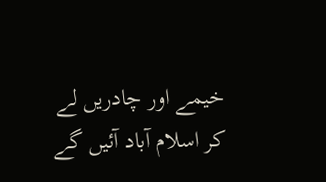خیمے اور چادریں لے کر اسلام آباد آئیں گے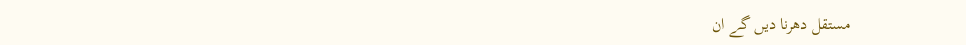مستقل دھرنا دیں گے ان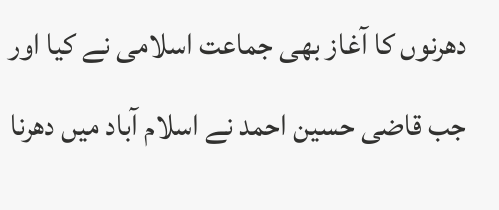دھرنوں کا آغاز بھی جماعت اسلامی نے کیا اور جب قاضی حسین احمد نے اسلام آباد میں دھرنا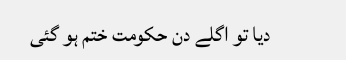دیا تو اگلے دن حکومت ختم ہو گئی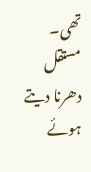تھی۔ مستقل دھرنا دیتے ہوئے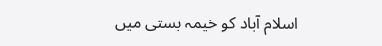اسلام آباد کو خیمہ بستی میں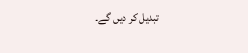تبدیل کر دیں گے۔